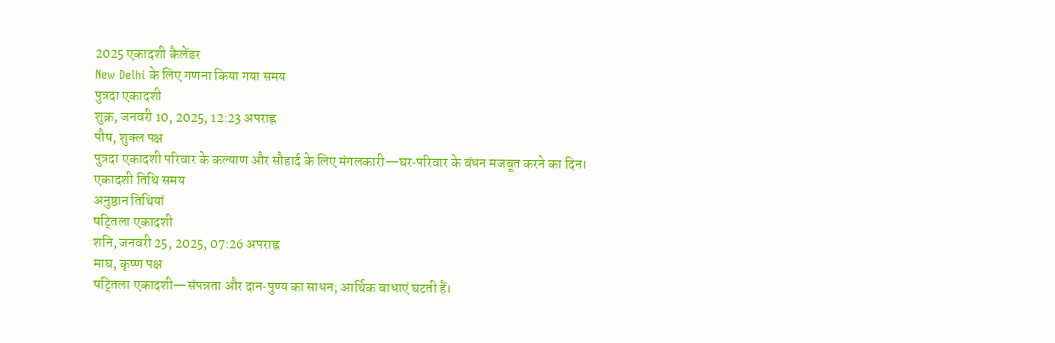2025 एकादशी कैलेंडर
New Delhi के लिए गणना किया गया समय
पुत्रदा एकादशी
शुक्र, जनवरी 10, 2025, 12:23 अपराह्न
पौष, शुक्ल पक्ष
पुत्रदा एकादशी परिवार के कल्याण और सौहार्द के लिए मंगलकारी—घर‑परिवार के बंधन मजबूत करने का दिन।
एकादशी तिथि समय
अनुष्ठान तिथियां
षट्तिला एकादशी
शनि, जनवरी 25, 2025, 07:26 अपराह्न
माघ, कृष्ण पक्ष
षट्तिला एकादशी—संपन्नता और दान‑पुण्य का साधन; आर्थिक बाधाएं घटती हैं।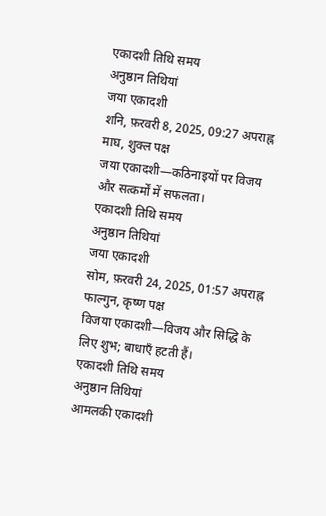एकादशी तिथि समय
अनुष्ठान तिथियां
जया एकादशी
शनि, फ़रवरी 8, 2025, 09:27 अपराह्न
माघ, शुक्ल पक्ष
जया एकादशी—कठिनाइयों पर विजय और सत्कर्मों में सफलता।
एकादशी तिथि समय
अनुष्ठान तिथियां
जया एकादशी
सोम, फ़रवरी 24, 2025, 01:57 अपराह्न
फाल्गुन, कृष्ण पक्ष
विजया एकादशी—विजय और सिद्धि के लिए शुभ; बाधाएँ हटती हैं।
एकादशी तिथि समय
अनुष्ठान तिथियां
आमलकी एकादशी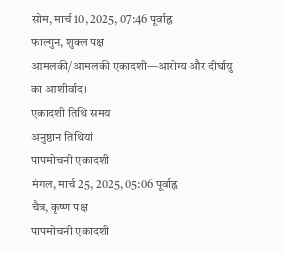सोम, मार्च 10, 2025, 07:46 पूर्वाह्न
फाल्गुन, शुक्ल पक्ष
आमलकी/आमलकी एकादशी—आरोग्य और दीर्घायु का आशीर्वाद।
एकादशी तिथि समय
अनुष्ठान तिथियां
पापमोचनी एकादशी
मंगल, मार्च 25, 2025, 05:06 पूर्वाह्न
चैत्र, कृष्ण पक्ष
पापमोचनी एकादशी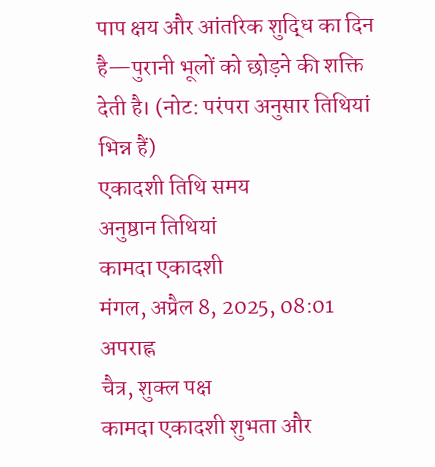पाप क्षय और आंतरिक शुद्धि का दिन है—पुरानी भूलों को छोड़ने की शक्ति देती है। (नोट: परंपरा अनुसार तिथियां भिन्न हैं)
एकादशी तिथि समय
अनुष्ठान तिथियां
कामदा एकादशी
मंगल, अप्रैल 8, 2025, 08:01 अपराह्न
चैत्र, शुक्ल पक्ष
कामदा एकादशी शुभता और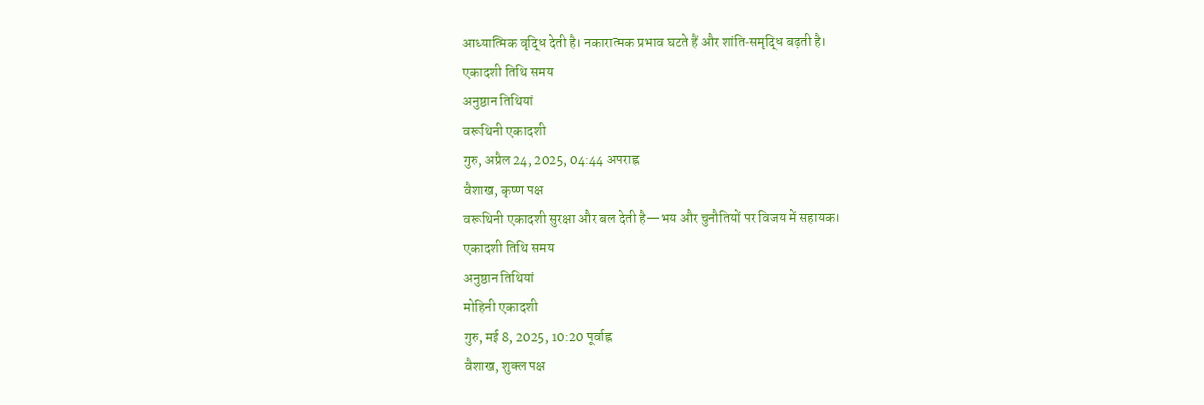आध्यात्मिक वृद्धि देती है। नकारात्मक प्रभाव घटते हैं और शांति‑समृद्धि बढ़ती है।
एकादशी तिथि समय
अनुष्ठान तिथियां
वरूथिनी एकादशी
गुरु, अप्रैल 24, 2025, 04:44 अपराह्न
वैशाख, कृष्ण पक्ष
वरूथिनी एकादशी सुरक्षा और बल देती है—भय और चुनौतियों पर विजय में सहायक।
एकादशी तिथि समय
अनुष्ठान तिथियां
मोहिनी एकादशी
गुरु, मई 8, 2025, 10:20 पूर्वाह्न
वैशाख, शुक्ल पक्ष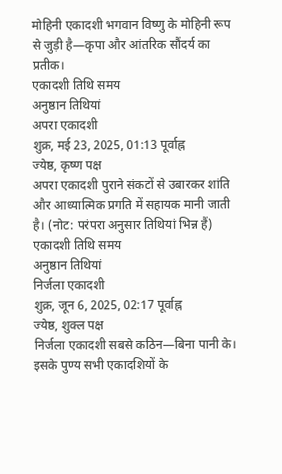मोहिनी एकादशी भगवान विष्णु के मोहिनी रूप से जुड़ी है—कृपा और आंतरिक सौंदर्य का प्रतीक।
एकादशी तिथि समय
अनुष्ठान तिथियां
अपरा एकादशी
शुक्र, मई 23, 2025, 01:13 पूर्वाह्न
ज्येष्ठ, कृष्ण पक्ष
अपरा एकादशी पुराने संकटों से उबारकर शांति और आध्यात्मिक प्रगति में सहायक मानी जाती है। (नोट: परंपरा अनुसार तिथियां भिन्न हैं)
एकादशी तिथि समय
अनुष्ठान तिथियां
निर्जला एकादशी
शुक्र, जून 6, 2025, 02:17 पूर्वाह्न
ज्येष्ठ, शुक्ल पक्ष
निर्जला एकादशी सबसे कठिन—बिना पानी के। इसके पुण्य सभी एकादशियों के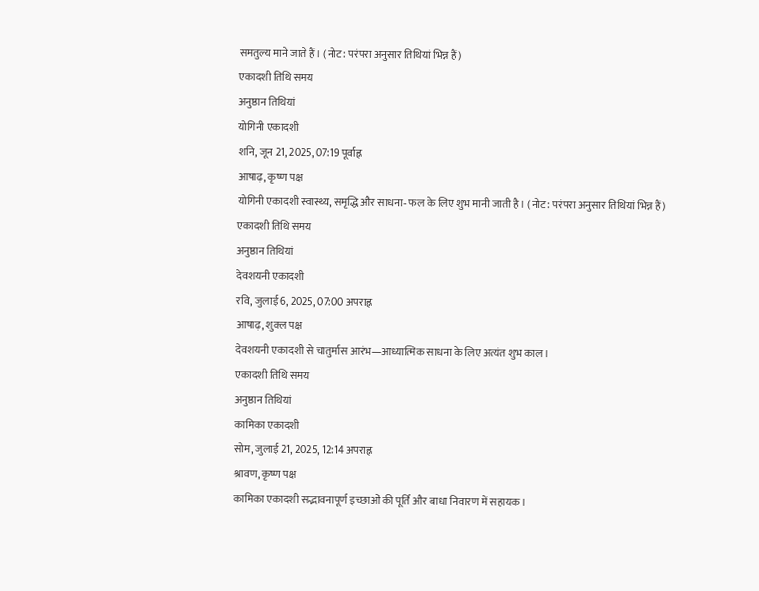समतुल्य माने जाते हैं। (नोट: परंपरा अनुसार तिथियां भिन्न हैं)
एकादशी तिथि समय
अनुष्ठान तिथियां
योगिनी एकादशी
शनि, जून 21, 2025, 07:19 पूर्वाह्न
आषाढ़, कृष्ण पक्ष
योगिनी एकादशी स्वास्थ्य, समृद्धि और साधना‑फल के लिए शुभ मानी जाती है। (नोट: परंपरा अनुसार तिथियां भिन्न हैं)
एकादशी तिथि समय
अनुष्ठान तिथियां
देवशयनी एकादशी
रवि, जुलाई 6, 2025, 07:00 अपराह्न
आषाढ़, शुक्ल पक्ष
देवशयनी एकादशी से चातुर्मास आरंभ—आध्यात्मिक साधना के लिए अत्यंत शुभ काल।
एकादशी तिथि समय
अनुष्ठान तिथियां
कामिका एकादशी
सोम, जुलाई 21, 2025, 12:14 अपराह्न
श्रावण, कृष्ण पक्ष
कामिका एकादशी सद्भावनापूर्ण इच्छाओं की पूर्ति और बाधा निवारण में सहायक।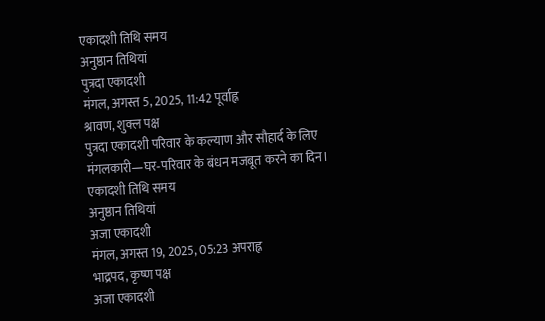एकादशी तिथि समय
अनुष्ठान तिथियां
पुत्रदा एकादशी
मंगल, अगस्त 5, 2025, 11:42 पूर्वाह्न
श्रावण, शुक्ल पक्ष
पुत्रदा एकादशी परिवार के कल्याण और सौहार्द के लिए मंगलकारी—घर‑परिवार के बंधन मजबूत करने का दिन।
एकादशी तिथि समय
अनुष्ठान तिथियां
अजा एकादशी
मंगल, अगस्त 19, 2025, 05:23 अपराह्न
भाद्रपद, कृष्ण पक्ष
अजा एकादशी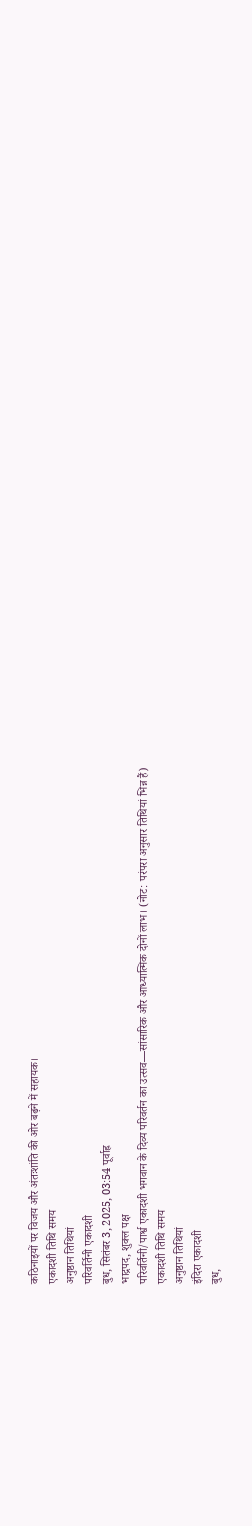कठिनाइयों पर विजय और अंतःशांति की ओर बढ़ने में सहायक।
एकादशी तिथि समय
अनुष्ठान तिथियां
परिवर्तिनी एकादशी
बुध, सितंबर 3, 2025, 03:54 पूर्वाह्न
भाद्रपद, शुक्ल पक्ष
परिवर्तिनी/पार्श्व एकादशी भगवान के दिव्य परिवर्तन का उत्सव—सांसारिक और आध्यात्मिक दोनों लाभ। (नोट: परंपरा अनुसार तिथियां भिन्न हैं)
एकादशी तिथि समय
अनुष्ठान तिथियां
इंदिरा एकादशी
बुध,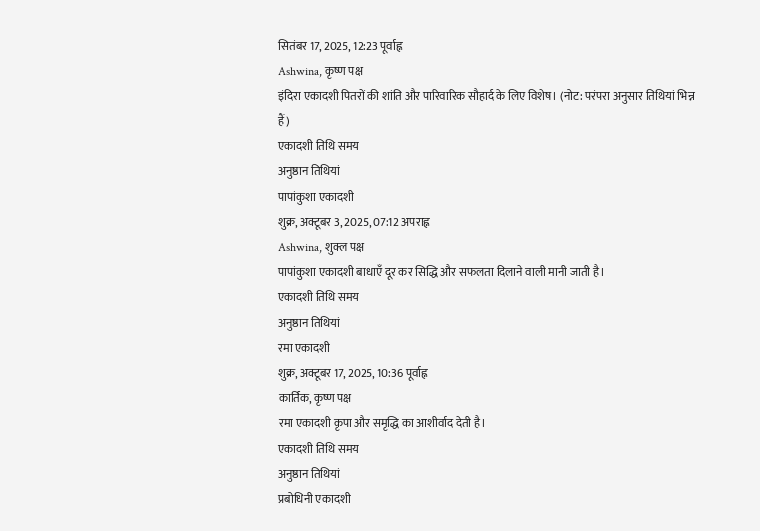सितंबर 17, 2025, 12:23 पूर्वाह्न
Ashwina, कृष्ण पक्ष
इंदिरा एकादशी पितरों की शांति और पारिवारिक सौहार्द के लिए विशेष। (नोट: परंपरा अनुसार तिथियां भिन्न हैं)
एकादशी तिथि समय
अनुष्ठान तिथियां
पापांकुशा एकादशी
शुक्र, अक्टूबर 3, 2025, 07:12 अपराह्न
Ashwina, शुक्ल पक्ष
पापांकुशा एकादशी बाधाएँ दूर कर सिद्धि और सफलता दिलाने वाली मानी जाती है।
एकादशी तिथि समय
अनुष्ठान तिथियां
रमा एकादशी
शुक्र, अक्टूबर 17, 2025, 10:36 पूर्वाह्न
कार्तिक, कृष्ण पक्ष
रमा एकादशी कृपा और समृद्धि का आशीर्वाद देती है।
एकादशी तिथि समय
अनुष्ठान तिथियां
प्रबोधिनी एकादशी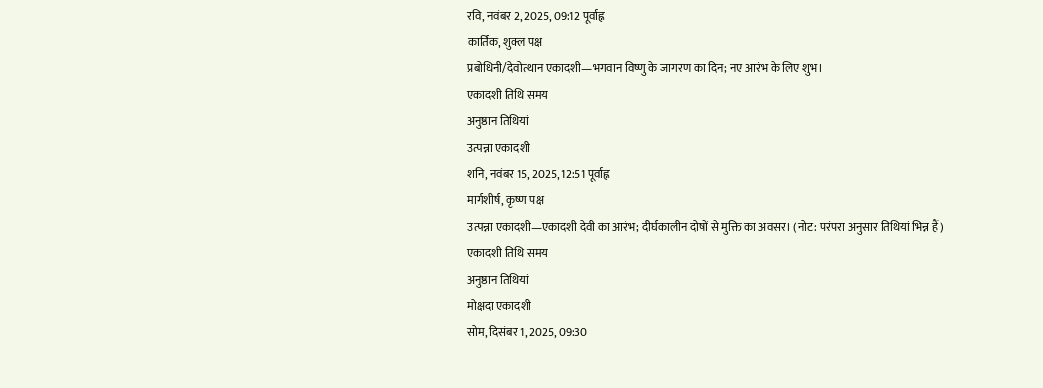रवि, नवंबर 2, 2025, 09:12 पूर्वाह्न
कार्तिक, शुक्ल पक्ष
प्रबोधिनी/देवोत्थान एकादशी—भगवान विष्णु के जागरण का दिन; नए आरंभ के लिए शुभ।
एकादशी तिथि समय
अनुष्ठान तिथियां
उत्पन्ना एकादशी
शनि, नवंबर 15, 2025, 12:51 पूर्वाह्न
मार्गशीर्ष, कृष्ण पक्ष
उत्पन्ना एकादशी—एकादशी देवी का आरंभ; दीर्घकालीन दोषों से मुक्ति का अवसर। (नोट: परंपरा अनुसार तिथियां भिन्न हैं)
एकादशी तिथि समय
अनुष्ठान तिथियां
मोक्षदा एकादशी
सोम, दिसंबर 1, 2025, 09:30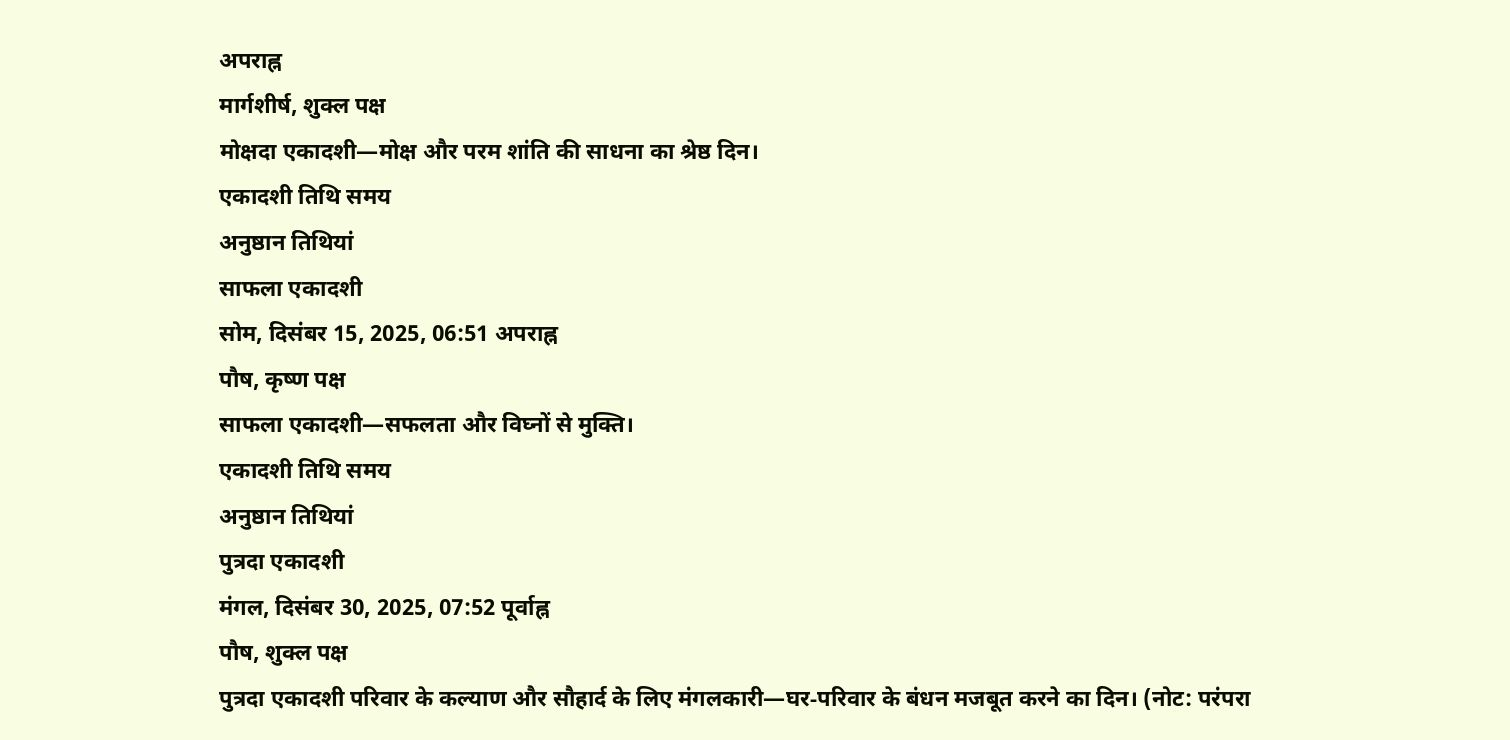अपराह्न
मार्गशीर्ष, शुक्ल पक्ष
मोक्षदा एकादशी—मोक्ष और परम शांति की साधना का श्रेष्ठ दिन।
एकादशी तिथि समय
अनुष्ठान तिथियां
साफला एकादशी
सोम, दिसंबर 15, 2025, 06:51 अपराह्न
पौष, कृष्ण पक्ष
साफला एकादशी—सफलता और विघ्नों से मुक्ति।
एकादशी तिथि समय
अनुष्ठान तिथियां
पुत्रदा एकादशी
मंगल, दिसंबर 30, 2025, 07:52 पूर्वाह्न
पौष, शुक्ल पक्ष
पुत्रदा एकादशी परिवार के कल्याण और सौहार्द के लिए मंगलकारी—घर‑परिवार के बंधन मजबूत करने का दिन। (नोट: परंपरा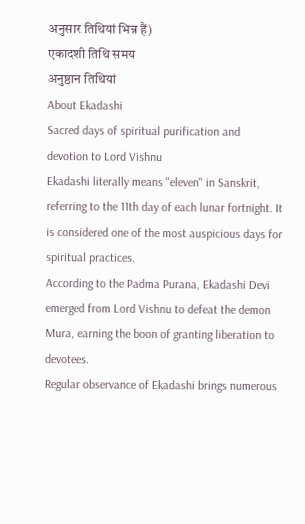अनुसार तिथियां भिन्न हैं)
एकादशी तिथि समय
अनुष्ठान तिथियां
About Ekadashi
Sacred days of spiritual purification and devotion to Lord Vishnu
Ekadashi literally means "eleven" in Sanskrit, referring to the 11th day of each lunar fortnight. It is considered one of the most auspicious days for spiritual practices.
According to the Padma Purana, Ekadashi Devi emerged from Lord Vishnu to defeat the demon Mura, earning the boon of granting liberation to devotees.
Regular observance of Ekadashi brings numerous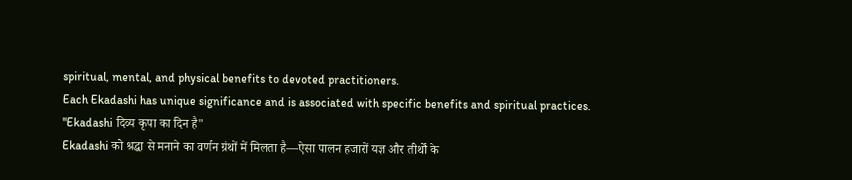spiritual, mental, and physical benefits to devoted practitioners.
Each Ekadashi has unique significance and is associated with specific benefits and spiritual practices.
"Ekadashi दिव्य कृपा का दिन है"
Ekadashi को श्रद्धा से मनाने का वर्णन ग्रंथों में मिलता है—ऐसा पालन हजारों यज्ञ और तीर्थों के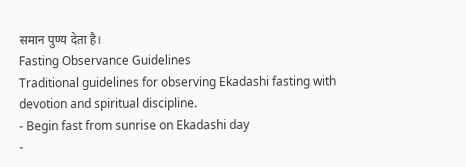समान पुण्य देता है।
Fasting Observance Guidelines
Traditional guidelines for observing Ekadashi fasting with devotion and spiritual discipline.
- Begin fast from sunrise on Ekadashi day
-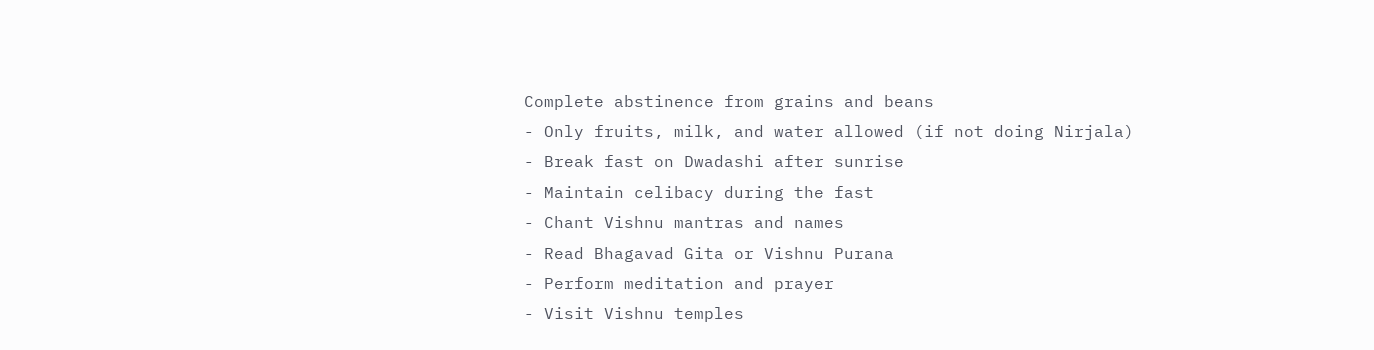Complete abstinence from grains and beans
- Only fruits, milk, and water allowed (if not doing Nirjala)
- Break fast on Dwadashi after sunrise
- Maintain celibacy during the fast
- Chant Vishnu mantras and names
- Read Bhagavad Gita or Vishnu Purana
- Perform meditation and prayer
- Visit Vishnu temples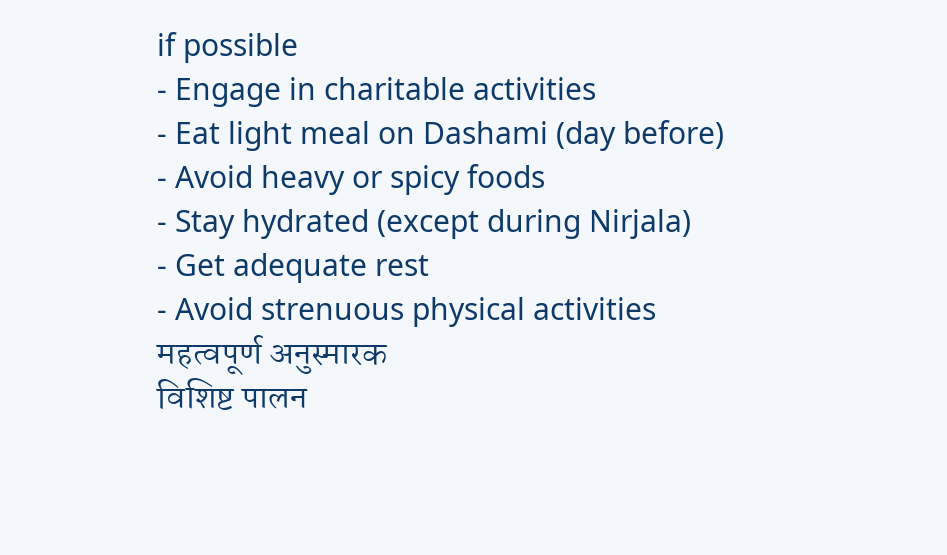if possible
- Engage in charitable activities
- Eat light meal on Dashami (day before)
- Avoid heavy or spicy foods
- Stay hydrated (except during Nirjala)
- Get adequate rest
- Avoid strenuous physical activities
महत्वपूर्ण अनुस्मारक
विशिष्ट पालन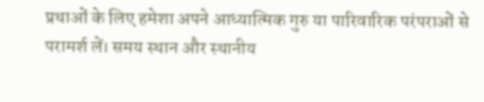प्रथाओं के लिए हमेशा अपने आध्यात्मिक गुरु या पारिवारिक परंपराओं से परामर्श लें। समय स्थान और स्थानीय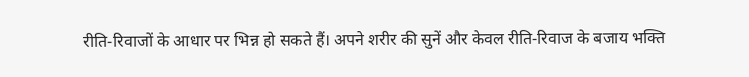रीति‑रिवाजों के आधार पर भिन्न हो सकते हैं। अपने शरीर की सुनें और केवल रीति‑रिवाज के बजाय भक्ति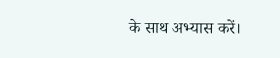के साथ अभ्यास करें।